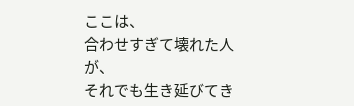ここは、
合わせすぎて壊れた人が、
それでも生き延びてき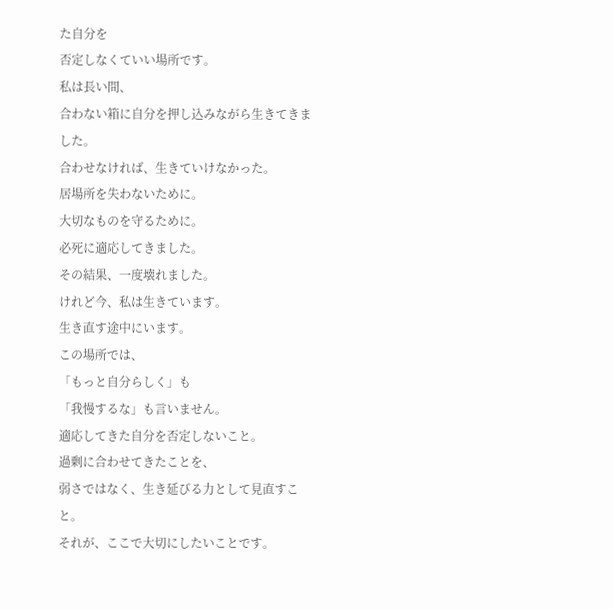た自分を
否定しなくていい場所です。
私は長い間、
合わない箱に自分を押し込みながら生きてきました。
合わせなければ、生きていけなかった。
居場所を失わないために。
大切なものを守るために。
必死に適応してきました。
その結果、一度壊れました。
けれど今、私は生きています。
生き直す途中にいます。
この場所では、
「もっと自分らしく」も
「我慢するな」も言いません。
適応してきた自分を否定しないこと。
過剰に合わせてきたことを、
弱さではなく、生き延びる力として見直すこと。
それが、ここで大切にしたいことです。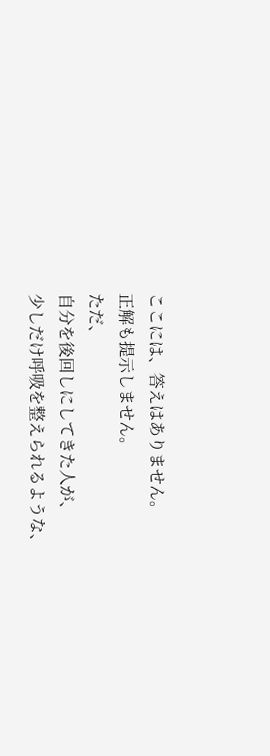ここには、答えはありません。
正解も提示しません。
ただ、
自分を後回しにしてきた人が、
少しだけ呼吸を整えられるような、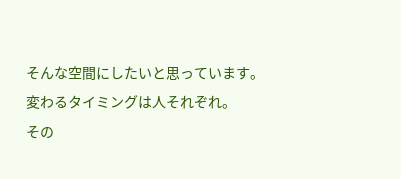そんな空間にしたいと思っています。
変わるタイミングは人それぞれ。
その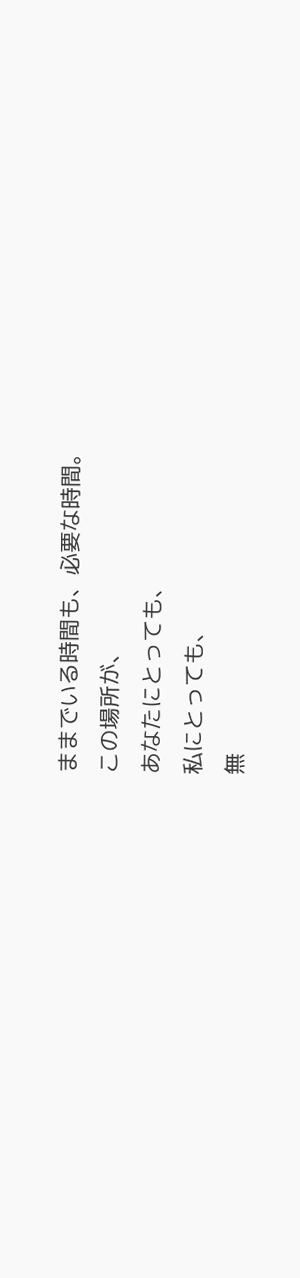ままでいる時間も、必要な時間。
この場所が、
あなたにとっても、
私にとっても、
無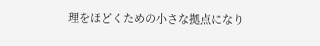理をほどくための小さな拠点になり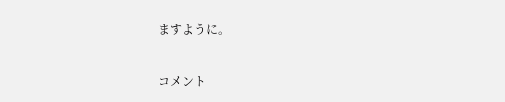ますように。


コメント